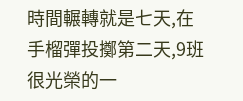時間輾轉就是七天,在手榴彈投擲第二天,9班很光榮的一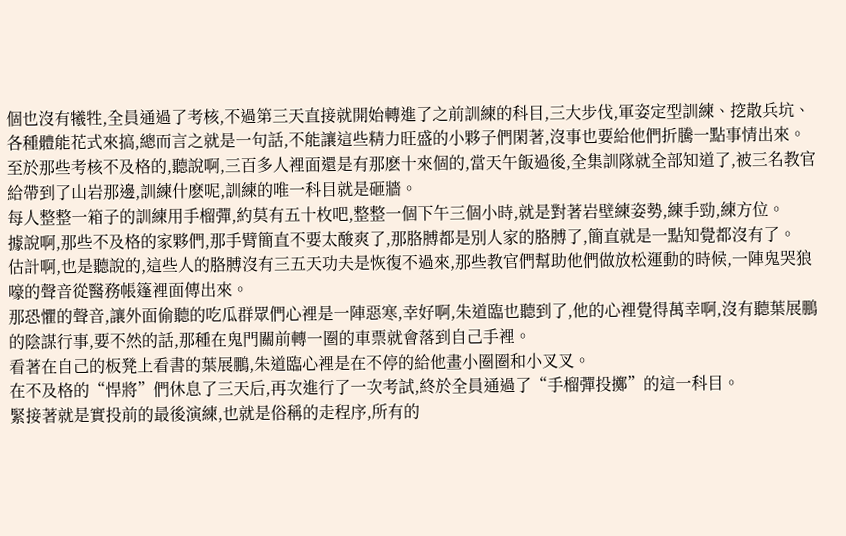個也沒有犧牲,全員通過了考核,不過第三天直接就開始轉進了之前訓練的科目,三大步伐,軍姿定型訓練、挖散兵坑、各種體能花式來搞,總而言之就是一句話,不能讓這些精力旺盛的小夥子們閑著,沒事也要給他們折騰一點事情出來。
至於那些考核不及格的,聽說啊,三百多人裡面還是有那麽十來個的,當天午飯過後,全集訓隊就全部知道了,被三名教官給帶到了山岩那邊,訓練什麽呢,訓練的唯一科目就是砸牆。
每人整整一箱子的訓練用手榴彈,約莫有五十枚吧,整整一個下午三個小時,就是對著岩壁練姿勢,練手勁,練方位。
據說啊,那些不及格的家夥們,那手臂簡直不要太酸爽了,那胳膊都是別人家的胳膊了,簡直就是一點知覺都沒有了。
估計啊,也是聽說的,這些人的胳膊沒有三五天功夫是恢復不過來,那些教官們幫助他們做放松運動的時候,一陣鬼哭狼嚎的聲音從醫務帳篷裡面傳出來。
那恐懼的聲音,讓外面偷聽的吃瓜群眾們心裡是一陣惡寒,幸好啊,朱道臨也聽到了,他的心裡覺得萬幸啊,沒有聽葉展鵬的陰謀行事,要不然的話,那種在鬼門關前轉一圈的車票就會落到自己手裡。
看著在自己的板凳上看書的葉展鵬,朱道臨心裡是在不停的給他畫小圈圈和小叉叉。
在不及格的“悍將”們休息了三天后,再次進行了一次考試,終於全員通過了“手榴彈投擲”的這一科目。
緊接著就是實投前的最後演練,也就是俗稱的走程序,所有的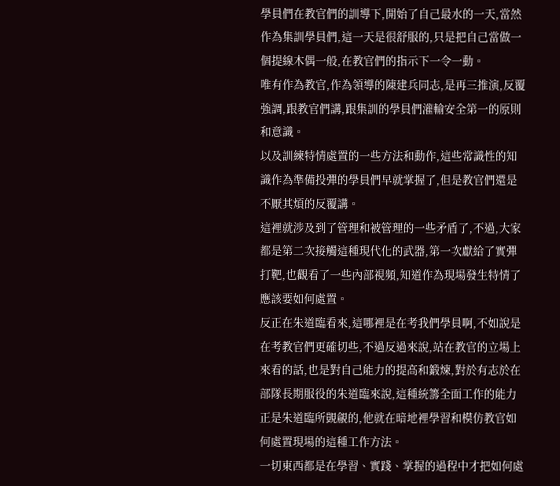學員們在教官們的訓導下,開始了自己最水的一天,當然作為集訓學員們,這一天是很舒服的,只是把自己當做一個提線木偶一般,在教官們的指示下一令一動。
唯有作為教官,作為領導的陳建兵同志,是再三推演,反覆強調,跟教官們講,跟集訓的學員們灌輸安全第一的原則和意識。
以及訓練特情處置的一些方法和動作,這些常識性的知識作為準備投彈的學員們早就掌握了,但是教官們還是不厭其煩的反覆講。
這裡就涉及到了管理和被管理的一些矛盾了,不過,大家都是第二次接觸這種現代化的武器,第一次獻給了實彈打靶,也觀看了一些內部視頻,知道作為現場發生特情了應該要如何處置。
反正在朱道臨看來,這哪裡是在考我們學員啊,不如說是在考教官們更確切些,不過反過來說,站在教官的立場上來看的話,也是對自己能力的提高和鍛煉,對於有志於在部隊長期服役的朱道臨來說,這種統籌全面工作的能力正是朱道臨所覬覦的,他就在暗地裡學習和模仿教官如何處置現場的這種工作方法。
一切東西都是在學習、實踐、掌握的過程中才把如何處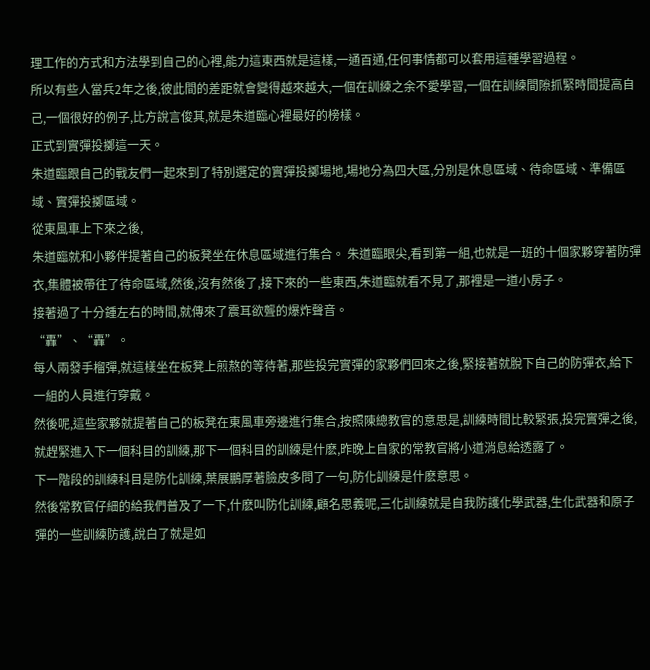理工作的方式和方法學到自己的心裡,能力這東西就是這樣,一通百通,任何事情都可以套用這種學習過程。
所以有些人當兵2年之後,彼此間的差距就會變得越來越大,一個在訓練之余不愛學習,一個在訓練間隙抓緊時間提高自己,一個很好的例子,比方說言俊其,就是朱道臨心裡最好的榜樣。
正式到實彈投擲這一天。
朱道臨跟自己的戰友們一起來到了特別選定的實彈投擲場地,場地分為四大區,分別是休息區域、待命區域、準備區域、實彈投擲區域。
從東風車上下來之後,
朱道臨就和小夥伴提著自己的板凳坐在休息區域進行集合。 朱道臨眼尖,看到第一組,也就是一班的十個家夥穿著防彈衣,集體被帶往了待命區域,然後,沒有然後了,接下來的一些東西,朱道臨就看不見了,那裡是一道小房子。
接著過了十分鍾左右的時間,就傳來了震耳欲聾的爆炸聲音。
“轟”、“轟”。
每人兩發手榴彈,就這樣坐在板凳上煎熬的等待著,那些投完實彈的家夥們回來之後,緊接著就脫下自己的防彈衣,給下一組的人員進行穿戴。
然後呢,這些家夥就提著自己的板凳在東風車旁邊進行集合,按照陳總教官的意思是,訓練時間比較緊張,投完實彈之後,就趕緊進入下一個科目的訓練,那下一個科目的訓練是什麽,昨晚上自家的常教官將小道消息給透露了。
下一階段的訓練科目是防化訓練,葉展鵬厚著臉皮多問了一句,防化訓練是什麽意思。
然後常教官仔細的給我們普及了一下,什麽叫防化訓練,顧名思義呢,三化訓練就是自我防護化學武器,生化武器和原子彈的一些訓練防護,說白了就是如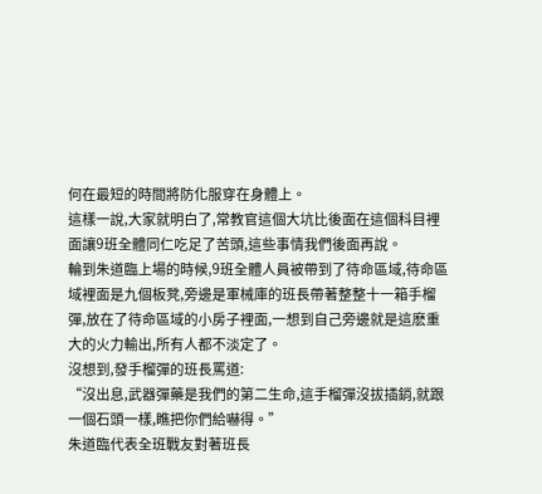何在最短的時間將防化服穿在身體上。
這樣一說,大家就明白了,常教官這個大坑比後面在這個科目裡面讓9班全體同仁吃足了苦頭,這些事情我們後面再說。
輪到朱道臨上場的時候,9班全體人員被帶到了待命區域,待命區域裡面是九個板凳,旁邊是軍械庫的班長帶著整整十一箱手榴彈,放在了待命區域的小房子裡面,一想到自己旁邊就是這麽重大的火力輸出,所有人都不淡定了。
沒想到,發手榴彈的班長罵道:
“沒出息,武器彈藥是我們的第二生命,這手榴彈沒拔插銷,就跟一個石頭一樣,瞧把你們給嚇得。”
朱道臨代表全班戰友對著班長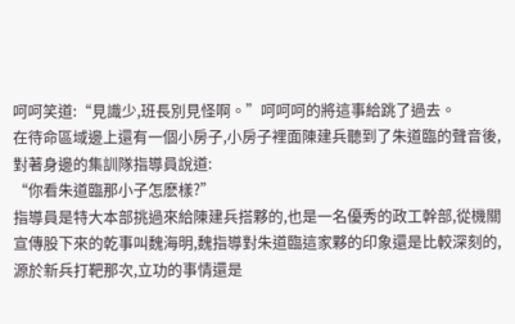呵呵笑道:“見識少,班長別見怪啊。”呵呵呵的將這事給跳了過去。
在待命區域邊上還有一個小房子,小房子裡面陳建兵聽到了朱道臨的聲音後,對著身邊的集訓隊指導員說道:
“你看朱道臨那小子怎麽樣?”
指導員是特大本部挑過來給陳建兵搭夥的,也是一名優秀的政工幹部,從機關宣傳股下來的乾事叫魏海明,魏指導對朱道臨這家夥的印象還是比較深刻的,源於新兵打靶那次,立功的事情還是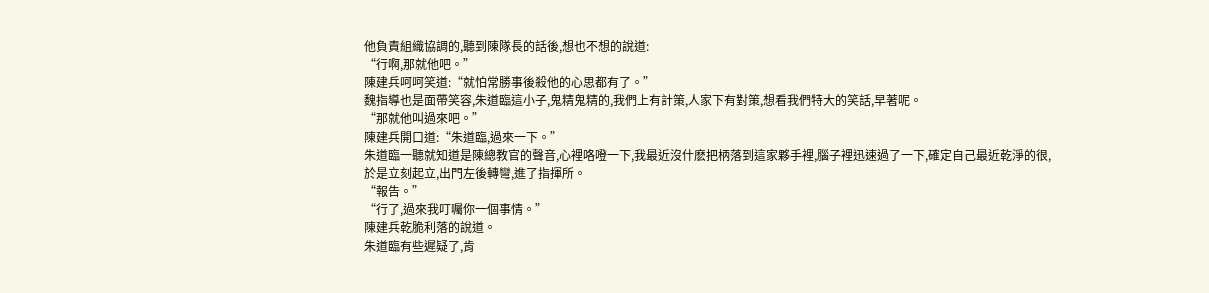他負責組織協調的,聽到陳隊長的話後,想也不想的說道:
“行啊,那就他吧。”
陳建兵呵呵笑道:“就怕常勝事後殺他的心思都有了。”
魏指導也是面帶笑容,朱道臨這小子,鬼精鬼精的,我們上有計策,人家下有對策,想看我們特大的笑話,早著呢。
“那就他叫過來吧。”
陳建兵開口道:“朱道臨,過來一下。”
朱道臨一聽就知道是陳總教官的聲音,心裡咯噔一下,我最近沒什麽把柄落到這家夥手裡,腦子裡迅速過了一下,確定自己最近乾淨的很,於是立刻起立,出門左後轉彎,進了指揮所。
“報告。”
“行了,過來我叮囑你一個事情。”
陳建兵乾脆利落的說道。
朱道臨有些遲疑了,肯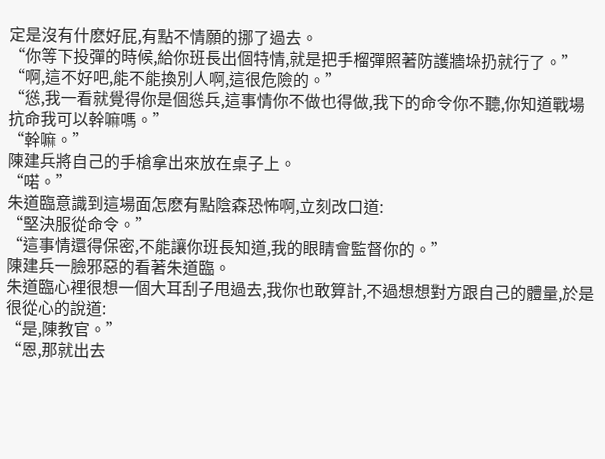定是沒有什麽好屁,有點不情願的挪了過去。
“你等下投彈的時候,給你班長出個特情,就是把手榴彈照著防護牆垛扔就行了。”
“啊,這不好吧,能不能換別人啊,這很危險的。”
“慫,我一看就覺得你是個慫兵,這事情你不做也得做,我下的命令你不聽,你知道戰場抗命我可以幹嘛嗎。”
“幹嘛。”
陳建兵將自己的手槍拿出來放在桌子上。
“喏。”
朱道臨意識到這場面怎麽有點陰森恐怖啊,立刻改口道:
“堅決服從命令。”
“這事情還得保密,不能讓你班長知道,我的眼睛會監督你的。”
陳建兵一臉邪惡的看著朱道臨。
朱道臨心裡很想一個大耳刮子甩過去,我你也敢算計,不過想想對方跟自己的體量,於是很從心的說道:
“是,陳教官。”
“恩,那就出去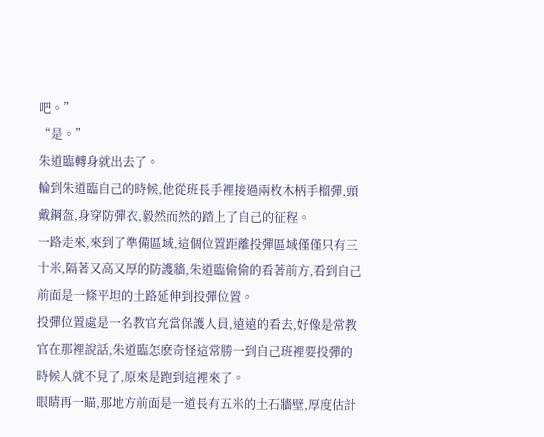吧。”
“是。”
朱道臨轉身就出去了。
輪到朱道臨自己的時候,他從班長手裡接過兩枚木柄手榴彈,頭戴鋼盔,身穿防彈衣,毅然而然的踏上了自己的征程。
一路走來,來到了準備區域,這個位置距離投彈區域僅僅只有三十米,隔著又高又厚的防護牆,朱道臨偷偷的看著前方,看到自己前面是一條平坦的土路延伸到投彈位置。
投彈位置處是一名教官充當保護人員,遠遠的看去,好像是常教官在那裡說話,朱道臨怎麽奇怪這常勝一到自己班裡要投彈的時候人就不見了,原來是跑到這裡來了。
眼睛再一瞄,那地方前面是一道長有五米的土石牆壁,厚度估計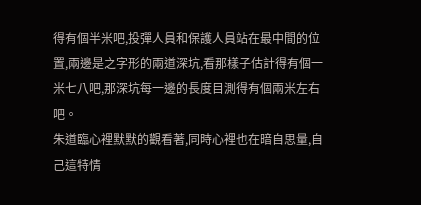得有個半米吧,投彈人員和保護人員站在最中間的位置,兩邊是之字形的兩道深坑,看那樣子估計得有個一米七八吧,那深坑每一邊的長度目測得有個兩米左右吧。
朱道臨心裡默默的觀看著,同時心裡也在暗自思量,自己這特情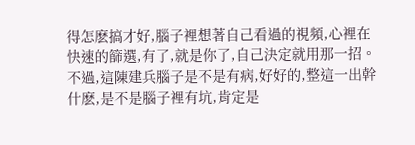得怎麽搞才好,腦子裡想著自己看過的視頻,心裡在快速的篩選,有了,就是你了,自己決定就用那一招。
不過,這陳建兵腦子是不是有病,好好的,整這一出幹什麽,是不是腦子裡有坑,肯定是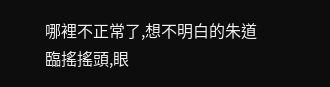哪裡不正常了,想不明白的朱道臨搖搖頭,眼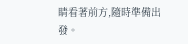睛看著前方,隨時準備出發。